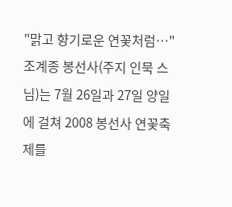"맑고 향기로운 연꽃처럼…"
조계종 봉선사(주지 인묵 스님)는 7월 26일과 27일 양일에 걸쳐 2008 봉선사 연꽃축제를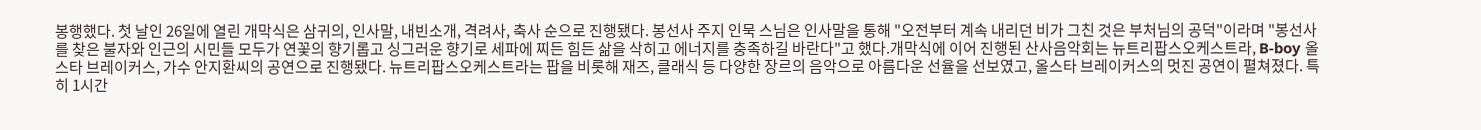봉행했다. 첫 날인 26일에 열린 개막식은 삼귀의, 인사말, 내빈소개, 격려사, 축사 순으로 진행됐다. 봉선사 주지 인묵 스님은 인사말을 통해 "오전부터 계속 내리던 비가 그친 것은 부처님의 공덕"이라며 "봉선사를 찾은 불자와 인근의 시민들 모두가 연꽃의 향기롭고 싱그러운 향기로 세파에 찌든 힘든 삶을 삭히고 에너지를 충족하길 바란다"고 했다.개막식에 이어 진행된 산사음악회는 뉴트리팝스오케스트라, B-boy 올스타 브레이커스, 가수 안지환씨의 공연으로 진행됐다. 뉴트리팝스오케스트라는 팝을 비롯해 재즈, 클래식 등 다양한 장르의 음악으로 아름다운 선율을 선보였고, 올스타 브레이커스의 멋진 공연이 펼쳐졌다. 특히 1시간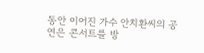동안 이어진 가수 안치환씨의 공연은 콘서트를 방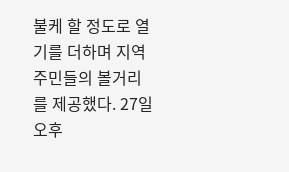불케 할 정도로 열기를 더하며 지역 주민들의 볼거리를 제공했다. 27일 오후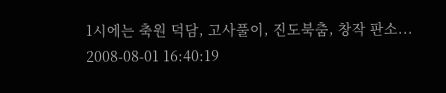1시에는 축원 덕담, 고사풀이, 진도북춤, 창작 판소...
2008-08-01 16:40:19